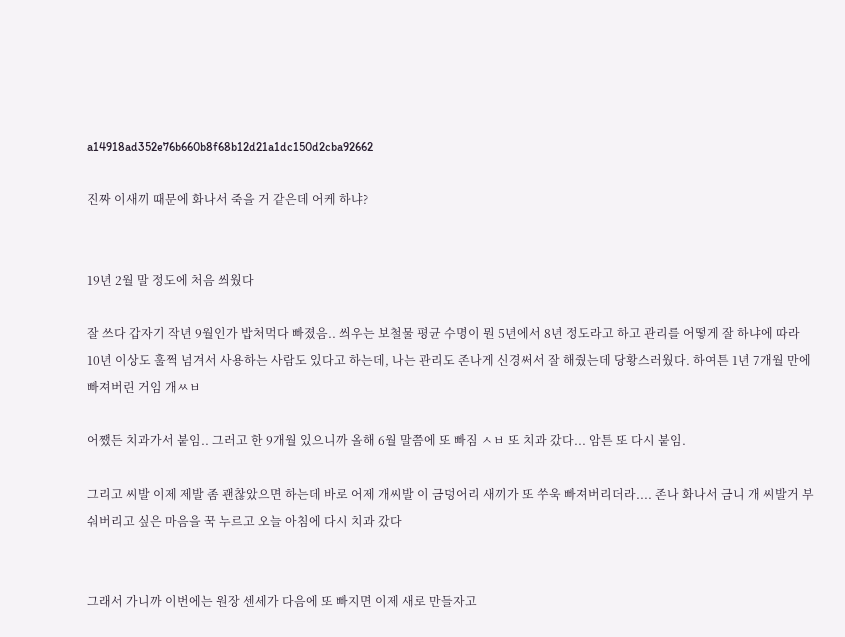a14918ad352e76b660b8f68b12d21a1dc150d2cba92662

진짜 이새끼 때문에 화나서 죽을 거 같은데 어케 하냐?


19년 2월 말 정도에 처음 씌웠다

잘 쓰다 갑자기 작년 9월인가 밥처먹다 빠졌음.. 씌우는 보철물 평균 수명이 뭔 5년에서 8년 정도라고 하고 관리를 어떻게 잘 하냐에 따라 10년 이상도 훌쩍 넘겨서 사용하는 사람도 있다고 하는데, 나는 관리도 존나게 신경써서 잘 해줬는데 당황스러웠다. 하여튼 1년 7개월 만에 빠져버린 거임 개ㅆㅂ

어쨌든 치과가서 붙임.. 그러고 한 9개월 있으니까 올해 6월 말쯤에 또 빠짐 ㅅㅂ 또 치과 갔다... 암튼 또 다시 붙임.

그리고 씨발 이제 제발 좀 괜찮았으면 하는데 바로 어제 개씨발 이 금덩어리 새끼가 또 쑤욱 빠져버리더라.... 존나 화나서 금니 개 씨발거 부숴버리고 싶은 마음을 꾹 누르고 오늘 아침에 다시 치과 갔다


그래서 가니까 이번에는 원장 센세가 다음에 또 빠지면 이제 새로 만들자고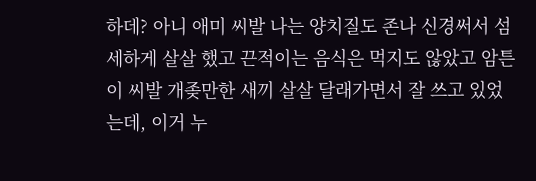하데? 아니 애미 씨발 나는 양치질도 존나 신경써서 섬세하게 살살 했고 끈적이는 음식은 먹지도 않았고 암튼 이 씨발 개좆만한 새끼 살살 달래가면서 잘 쓰고 있었는데, 이거 누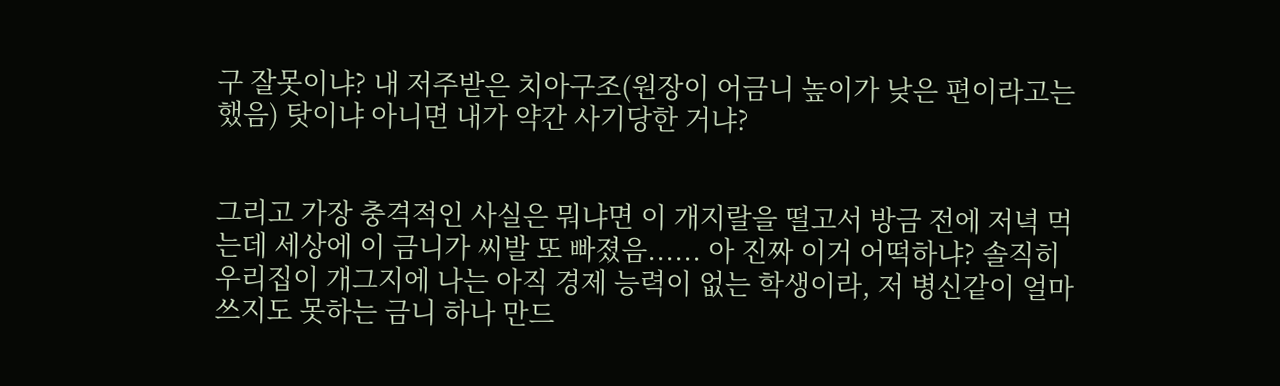구 잘못이냐? 내 저주받은 치아구조(원장이 어금니 높이가 낮은 편이라고는 했음) 탓이냐 아니면 내가 약간 사기당한 거냐?


그리고 가장 충격적인 사실은 뭐냐면 이 개지랄을 떨고서 방금 전에 저녁 먹는데 세상에 이 금니가 씨발 또 빠졌음...... 아 진짜 이거 어떡하냐? 솔직히 우리집이 개그지에 나는 아직 경제 능력이 없는 학생이라, 저 병신같이 얼마 쓰지도 못하는 금니 하나 만드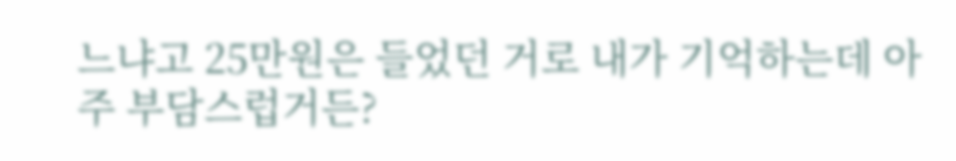느냐고 25만원은 들었던 거로 내가 기억하는데 아주 부담스럽거든?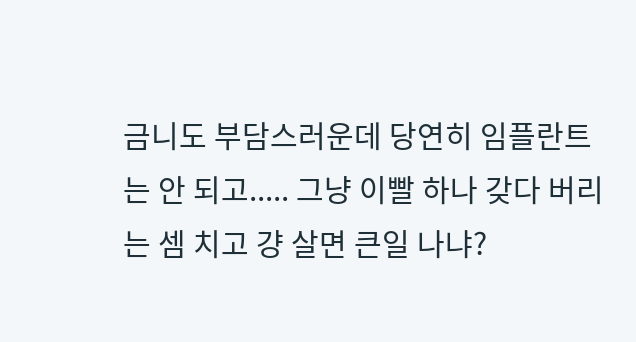금니도 부담스러운데 당연히 임플란트는 안 되고..... 그냥 이빨 하나 갖다 버리는 셈 치고 걍 살면 큰일 나냐?